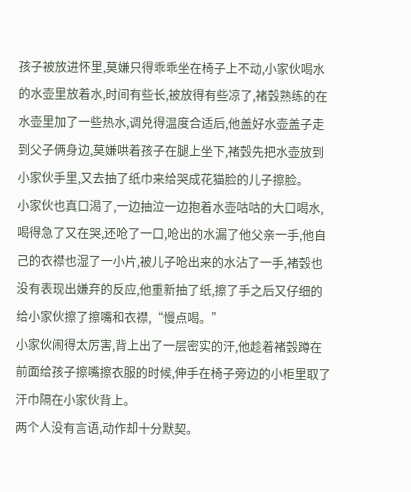孩子被放进怀里,莫嫌只得乖乖坐在椅子上不动,小家伙喝水的水壶里放着水,时间有些长,被放得有些凉了,褚瑴熟练的在水壶里加了一些热水,调兑得温度合适后,他盖好水壶盖子走到父子俩身边,莫嫌哄着孩子在腿上坐下,褚瑴先把水壶放到小家伙手里,又去抽了纸巾来给哭成花猫脸的儿子擦脸。
小家伙也真口渴了,一边抽泣一边抱着水壶咕咕的大口喝水,喝得急了又在哭,还呛了一口,呛出的水漏了他父亲一手,他自己的衣襟也湿了一小片,被儿子呛出来的水沾了一手,褚瑴也没有表现出嫌弃的反应,他重新抽了纸,擦了手之后又仔细的给小家伙擦了擦嘴和衣襟,“慢点喝。”
小家伙闹得太厉害,背上出了一层密实的汗,他趁着褚瑴蹲在前面给孩子擦嘴擦衣服的时候,伸手在椅子旁边的小柜里取了汗巾隔在小家伙背上。
两个人没有言语,动作却十分默契。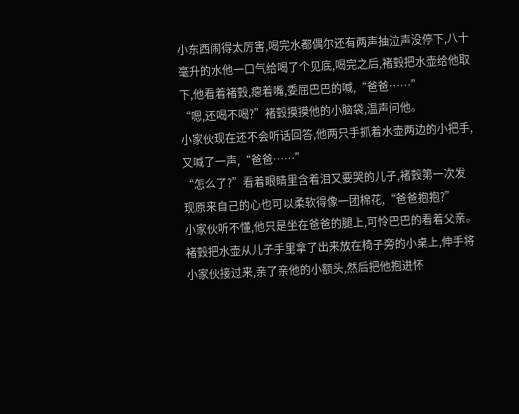小东西闹得太厉害,喝完水都偶尔还有两声抽泣声没停下,八十毫升的水他一口气给喝了个见底,喝完之后,褚瑴把水壶给他取下,他看着褚瑴,瘪着嘴,委屈巴巴的喊,“爸爸……”
“嗯,还喝不喝?”褚瑴摸摸他的小脑袋,温声问他。
小家伙现在还不会听话回答,他两只手抓着水壶两边的小把手,又喊了一声,“爸爸……”
“怎么了?”看着眼睛里含着泪又要哭的儿子,褚瑴第一次发现原来自己的心也可以柔软得像一团棉花,“爸爸抱抱?”
小家伙听不懂,他只是坐在爸爸的腿上,可怜巴巴的看着父亲。
褚瑴把水壶从儿子手里拿了出来放在椅子旁的小桌上,伸手将小家伙接过来,亲了亲他的小额头,然后把他抱进怀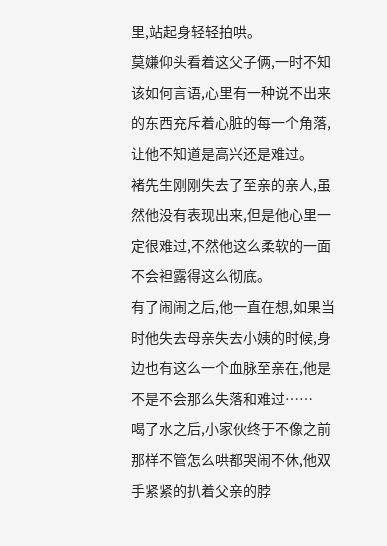里,站起身轻轻拍哄。
莫嫌仰头看着这父子俩,一时不知该如何言语,心里有一种说不出来的东西充斥着心脏的每一个角落,让他不知道是高兴还是难过。
褚先生刚刚失去了至亲的亲人,虽然他没有表现出来,但是他心里一定很难过,不然他这么柔软的一面不会袒露得这么彻底。
有了闹闹之后,他一直在想,如果当时他失去母亲失去小姨的时候,身边也有这么一个血脉至亲在,他是不是不会那么失落和难过……
喝了水之后,小家伙终于不像之前那样不管怎么哄都哭闹不休,他双手紧紧的扒着父亲的脖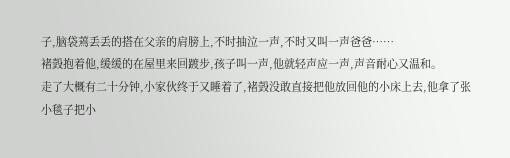子,脑袋蔫丢丢的搭在父亲的肩膀上,不时抽泣一声,不时又叫一声爸爸……
褚瑴抱着他,缓缓的在屋里来回踱步,孩子叫一声,他就轻声应一声,声音耐心又温和。
走了大概有二十分钟,小家伙终于又睡着了,褚瑴没敢直接把他放回他的小床上去,他拿了张小毯子把小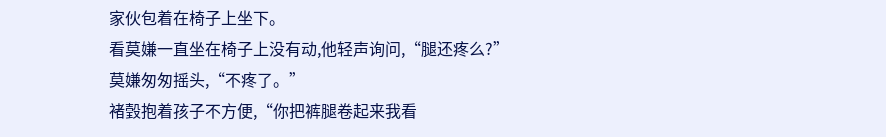家伙包着在椅子上坐下。
看莫嫌一直坐在椅子上没有动,他轻声询问,“腿还疼么?”
莫嫌匆匆摇头,“不疼了。”
褚瑴抱着孩子不方便,“你把裤腿卷起来我看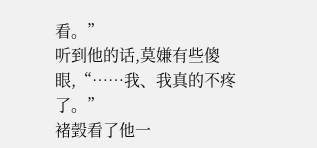看。”
听到他的话,莫嫌有些傻眼,“……我、我真的不疼了。”
褚瑴看了他一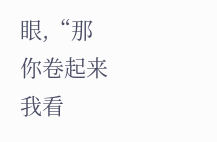眼,“那你卷起来我看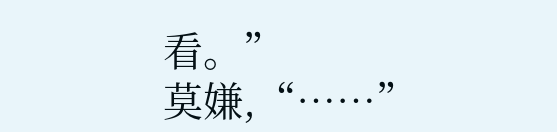看。”
莫嫌,“……”